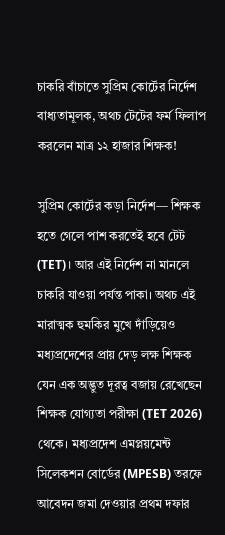চাকরি বাঁচাতে সুপ্রিম কোর্টের নির্দেশ বাধ্যতামূলক, অথচ টেটের ফর্ম ফিলাপ করলেন মাত্র ১২ হাজার শিক্ষক!

সুপ্রিম কোর্টের কড়া নির্দেশ— শিক্ষক হতে গেলে পাশ করতেই হবে টেট (TET)। আর এই নির্দেশ না মানলে চাকরি যাওয়া পর্যন্ত পাকা। অথচ এই মারাত্মক হুমকির মুখে দাঁড়িয়েও মধ্যপ্রদেশের প্রায় দেড় লক্ষ শিক্ষক যেন এক অদ্ভুত দূরত্ব বজায় রেখেছেন শিক্ষক যোগ্যতা পরীক্ষা (TET 2026) থেকে। মধ্যপ্রদেশ এমপ্লয়মেন্ট সিলেকশন বোর্ডের (MPESB) তরফে আবেদন জমা দেওয়ার প্রথম দফার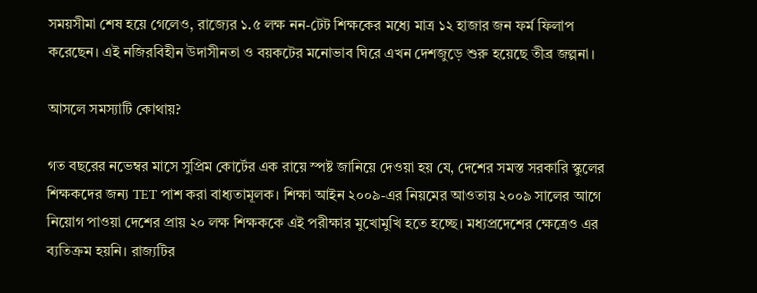সময়সীমা শেষ হয়ে গেলেও, রাজ্যের ১.৫ লক্ষ নন-টেট শিক্ষকের মধ্যে মাত্র ১২ হাজার জন ফর্ম ফিলাপ করেছেন। এই নজিরবিহীন উদাসীনতা ও বয়কটের মনোভাব ঘিরে এখন দেশজুড়ে শুরু হয়েছে তীব্র জল্পনা।

আসলে সমস্যাটি কোথায়?

গত বছরের নভেম্বর মাসে সুপ্রিম কোর্টের এক রায়ে স্পষ্ট জানিয়ে দেওয়া হয় যে, দেশের সমস্ত সরকারি স্কুলের শিক্ষকদের জন্য TET পাশ করা বাধ্যতামূলক। শিক্ষা আইন ২০০৯-এর নিয়মের আওতায় ২০০৯ সালের আগে নিয়োগ পাওয়া দেশের প্রায় ২০ লক্ষ শিক্ষককে এই পরীক্ষার মুখোমুখি হতে হচ্ছে। মধ্যপ্রদেশের ক্ষেত্রেও এর ব্যতিক্রম হয়নি। রাজ্যটির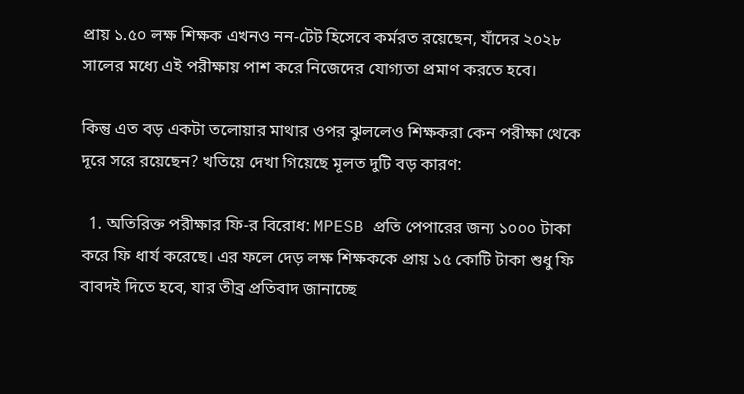প্রায় ১.৫০ লক্ষ শিক্ষক এখনও নন-টেট হিসেবে কর্মরত রয়েছেন, যাঁদের ২০২৮ সালের মধ্যে এই পরীক্ষায় পাশ করে নিজেদের যোগ্যতা প্রমাণ করতে হবে।

কিন্তু এত বড় একটা তলোয়ার মাথার ওপর ঝুললেও শিক্ষকরা কেন পরীক্ষা থেকে দূরে সরে রয়েছেন? খতিয়ে দেখা গিয়েছে মূলত দুটি বড় কারণ:

  1. অতিরিক্ত পরীক্ষার ফি-র বিরোধ: MPESB প্রতি পেপারের জন্য ১০০০ টাকা করে ফি ধার্য করেছে। এর ফলে দেড় লক্ষ শিক্ষককে প্রায় ১৫ কোটি টাকা শুধু ফি বাবদই দিতে হবে, যার তীব্র প্রতিবাদ জানাচ্ছে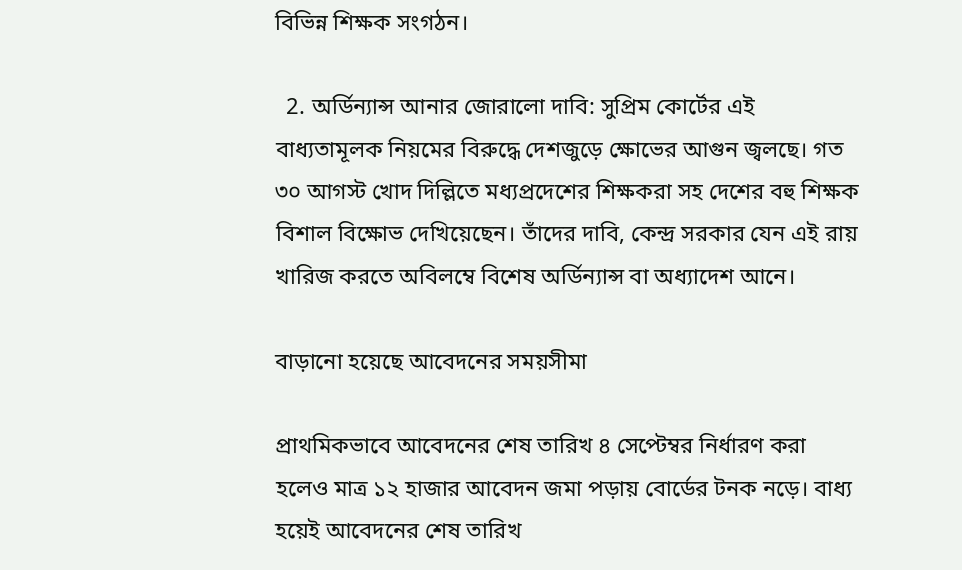বিভিন্ন শিক্ষক সংগঠন।

  2. অর্ডিন্যান্স আনার জোরালো দাবি: সুপ্রিম কোর্টের এই বাধ্যতামূলক নিয়মের বিরুদ্ধে দেশজুড়ে ক্ষোভের আগুন জ্বলছে। গত ৩০ আগস্ট খোদ দিল্লিতে মধ্যপ্রদেশের শিক্ষকরা সহ দেশের বহু শিক্ষক বিশাল বিক্ষোভ দেখিয়েছেন। তাঁদের দাবি, কেন্দ্র সরকার যেন এই রায় খারিজ করতে অবিলম্বে বিশেষ অর্ডিন্যান্স বা অধ্যাদেশ আনে।

বাড়ানো হয়েছে আবেদনের সময়সীমা

প্রাথমিকভাবে আবেদনের শেষ তারিখ ৪ সেপ্টেম্বর নির্ধারণ করা হলেও মাত্র ১২ হাজার আবেদন জমা পড়ায় বোর্ডের টনক নড়ে। বাধ্য হয়েই আবেদনের শেষ তারিখ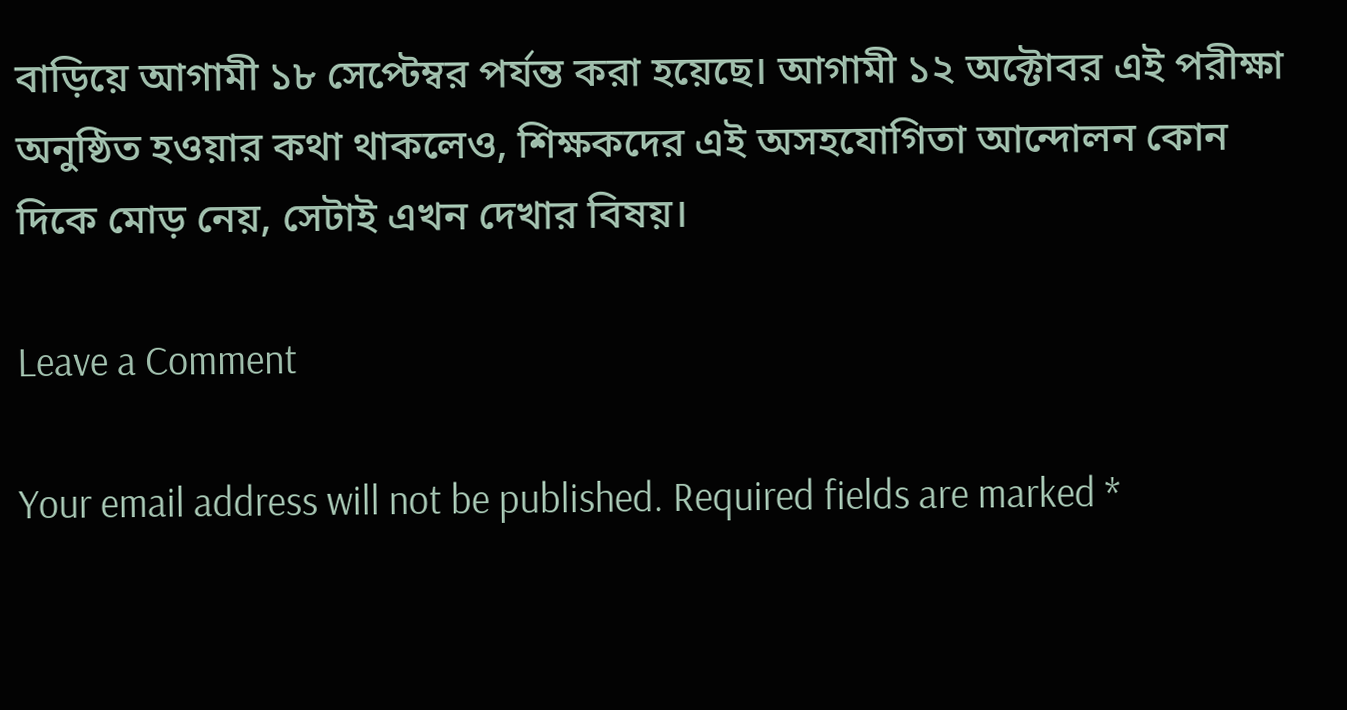বাড়িয়ে আগামী ১৮ সেপ্টেম্বর পর্যন্ত করা হয়েছে। আগামী ১২ অক্টোবর এই পরীক্ষা অনুষ্ঠিত হওয়ার কথা থাকলেও, শিক্ষকদের এই অসহযোগিতা আন্দোলন কোন দিকে মোড় নেয়, সেটাই এখন দেখার বিষয়।

Leave a Comment

Your email address will not be published. Required fields are marked *